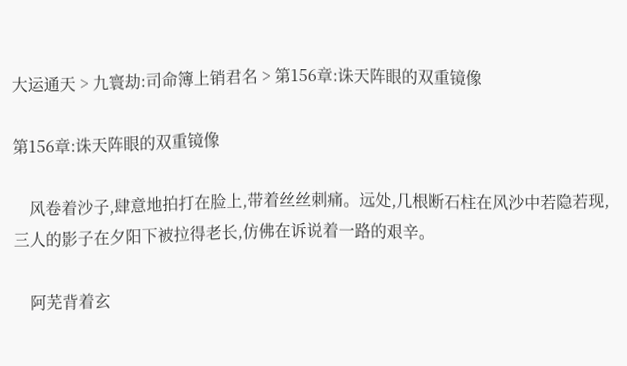大运通天 > 九寰劫:司命簿上销君名 > 第156章:诛天阵眼的双重镜像

第156章:诛天阵眼的双重镜像

    风卷着沙子,肆意地拍打在脸上,带着丝丝刺痛。远处,几根断石柱在风沙中若隐若现,三人的影子在夕阳下被拉得老长,仿佛在诉说着一路的艰辛。

    阿芜背着玄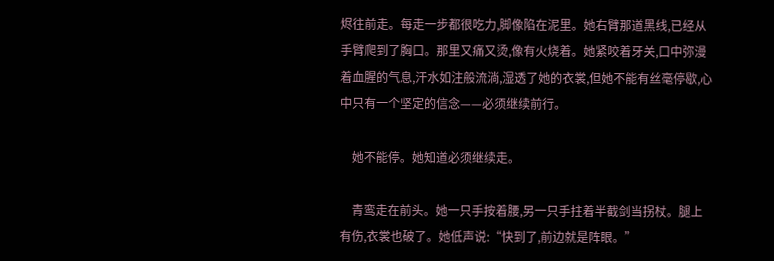烬往前走。每走一步都很吃力,脚像陷在泥里。她右臂那道黑线,已经从手臂爬到了胸口。那里又痛又烫,像有火烧着。她紧咬着牙关,口中弥漫着血腥的气息,汗水如注般流淌,湿透了她的衣裳,但她不能有丝毫停歇,心中只有一个坚定的信念——必须继续前行。

    她不能停。她知道必须继续走。

    青鸾走在前头。她一只手按着腰,另一只手拄着半截剑当拐杖。腿上有伤,衣裳也破了。她低声说:“快到了,前边就是阵眼。”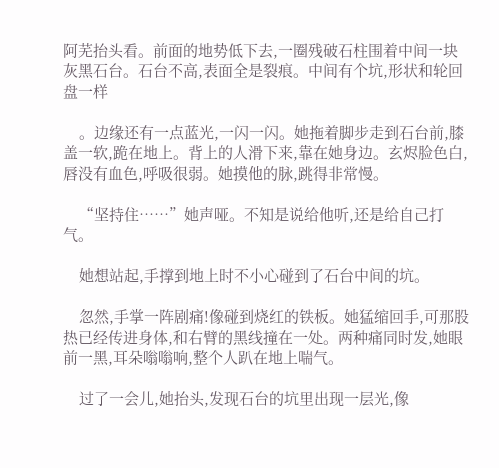阿芜抬头看。前面的地势低下去,一圈残破石柱围着中间一块灰黑石台。石台不高,表面全是裂痕。中间有个坑,形状和轮回盘一样

    。边缘还有一点蓝光,一闪一闪。她拖着脚步走到石台前,膝盖一软,跪在地上。背上的人滑下来,靠在她身边。玄烬脸色白,唇没有血色,呼吸很弱。她摸他的脉,跳得非常慢。

    “坚持住……”她声哑。不知是说给他听,还是给自己打气。

    她想站起,手撑到地上时不小心碰到了石台中间的坑。

    忽然,手掌一阵剧痛!像碰到烧红的铁板。她猛缩回手,可那股热已经传进身体,和右臂的黑线撞在一处。两种痛同时发,她眼前一黑,耳朵嗡嗡响,整个人趴在地上喘气。

    过了一会儿,她抬头,发现石台的坑里出现一层光,像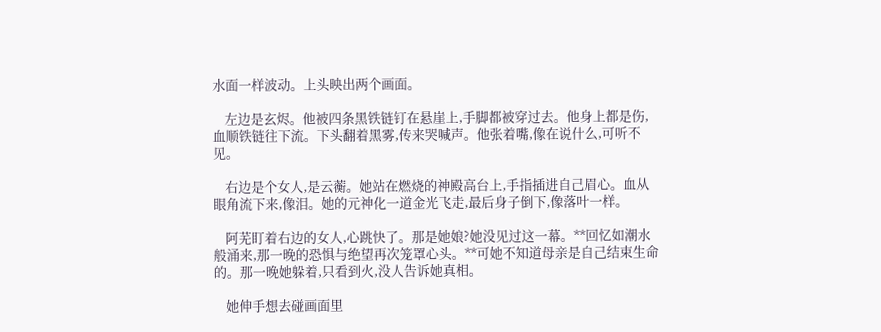水面一样波动。上头映出两个画面。

    左边是玄烬。他被四条黑铁链钉在悬崖上,手脚都被穿过去。他身上都是伤,血顺铁链往下流。下头翻着黑雾,传来哭喊声。他张着嘴,像在说什么,可听不见。

    右边是个女人,是云蘅。她站在燃烧的神殿高台上,手指插进自己眉心。血从眼角流下来,像泪。她的元神化一道金光飞走,最后身子倒下,像落叶一样。

    阿芜盯着右边的女人,心跳快了。那是她娘?她没见过这一幕。**回忆如潮水般涌来,那一晚的恐惧与绝望再次笼罩心头。**可她不知道母亲是自己结束生命的。那一晚她躲着,只看到火,没人告诉她真相。

    她伸手想去碰画面里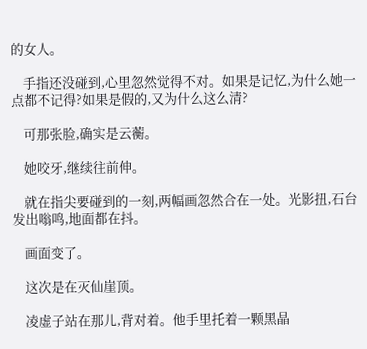的女人。

    手指还没碰到,心里忽然觉得不对。如果是记忆,为什么她一点都不记得?如果是假的,又为什么这么清?

    可那张脸,确实是云蘅。

    她咬牙,继续往前伸。

    就在指尖要碰到的一刻,两幅画忽然合在一处。光影扭,石台发出嗡鸣,地面都在抖。

    画面变了。

    这次是在灭仙崖顶。

    凌虚子站在那儿,背对着。他手里托着一颗黑晶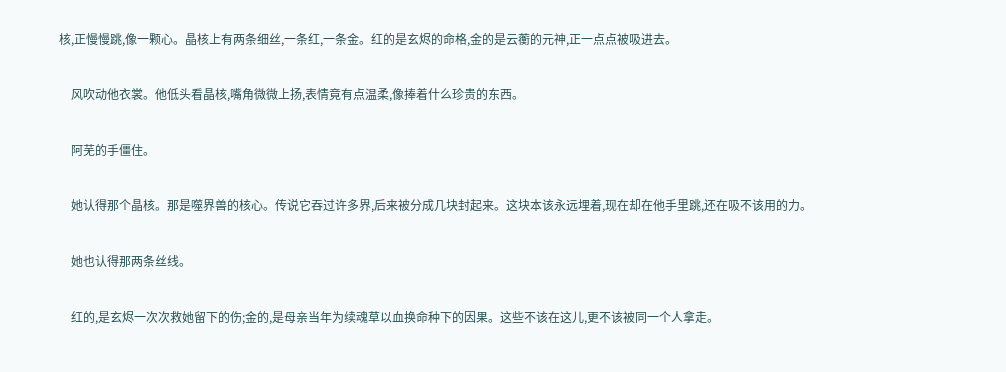核,正慢慢跳,像一颗心。晶核上有两条细丝,一条红,一条金。红的是玄烬的命格,金的是云蘅的元神,正一点点被吸进去。

    风吹动他衣裳。他低头看晶核,嘴角微微上扬,表情竟有点温柔,像捧着什么珍贵的东西。

    阿芜的手僵住。

    她认得那个晶核。那是噬界兽的核心。传说它吞过许多界,后来被分成几块封起来。这块本该永远埋着,现在却在他手里跳,还在吸不该用的力。

    她也认得那两条丝线。

    红的,是玄烬一次次救她留下的伤;金的,是母亲当年为续魂草以血换命种下的因果。这些不该在这儿,更不该被同一个人拿走。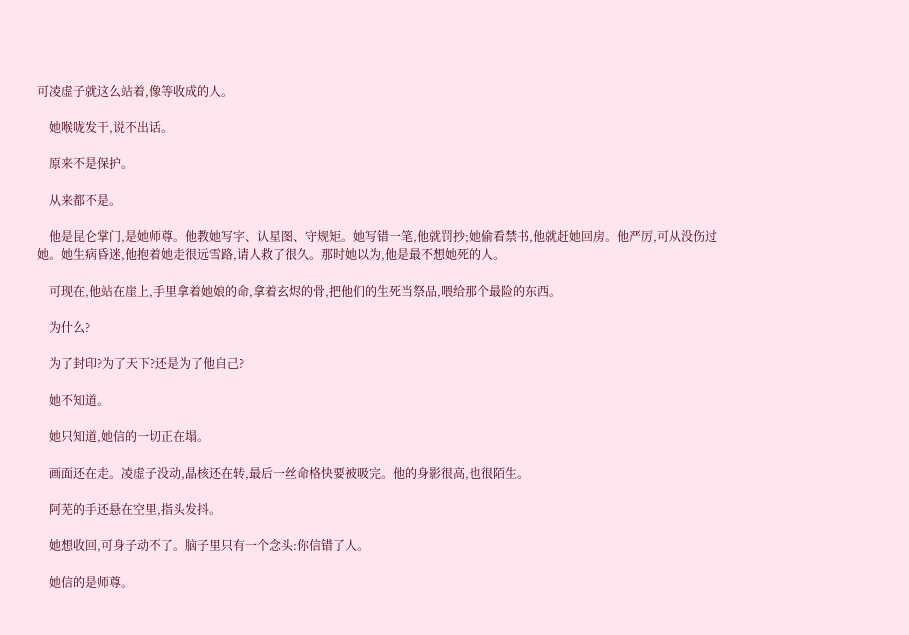可凌虚子就这么站着,像等收成的人。

    她喉咙发干,说不出话。

    原来不是保护。

    从来都不是。

    他是昆仑掌门,是她师尊。他教她写字、认星图、守规矩。她写错一笔,他就罚抄;她偷看禁书,他就赶她回房。他严厉,可从没伤过她。她生病昏迷,他抱着她走很远雪路,请人救了很久。那时她以为,他是最不想她死的人。

    可现在,他站在崖上,手里拿着她娘的命,拿着玄烬的骨,把他们的生死当祭品,喂给那个最险的东西。

    为什么?

    为了封印?为了天下?还是为了他自己?

    她不知道。

    她只知道,她信的一切正在塌。

    画面还在走。凌虚子没动,晶核还在转,最后一丝命格快要被吸完。他的身影很高,也很陌生。

    阿芜的手还悬在空里,指头发抖。

    她想收回,可身子动不了。脑子里只有一个念头:你信错了人。

    她信的是师尊。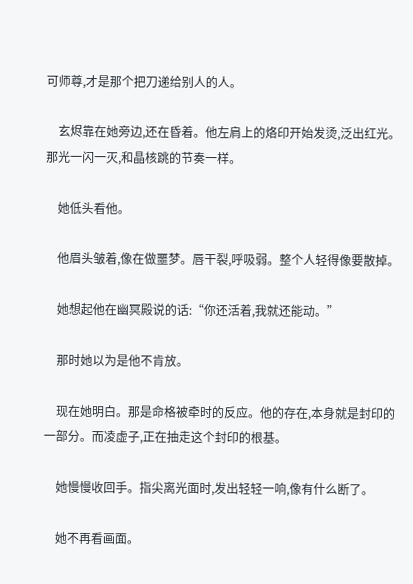可师尊,才是那个把刀递给别人的人。

    玄烬靠在她旁边,还在昏着。他左肩上的烙印开始发烫,泛出红光。那光一闪一灭,和晶核跳的节奏一样。

    她低头看他。

    他眉头皱着,像在做噩梦。唇干裂,呼吸弱。整个人轻得像要散掉。

    她想起他在幽冥殿说的话:“你还活着,我就还能动。”

    那时她以为是他不肯放。

    现在她明白。那是命格被牵时的反应。他的存在,本身就是封印的一部分。而凌虚子,正在抽走这个封印的根基。

    她慢慢收回手。指尖离光面时,发出轻轻一响,像有什么断了。

    她不再看画面。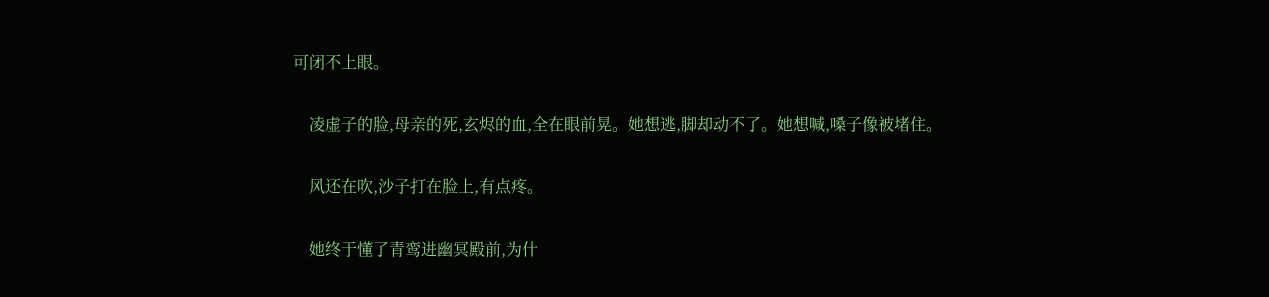可闭不上眼。

    凌虚子的脸,母亲的死,玄烬的血,全在眼前晃。她想逃,脚却动不了。她想喊,嗓子像被堵住。

    风还在吹,沙子打在脸上,有点疼。

    她终于懂了青鸾进幽冥殿前,为什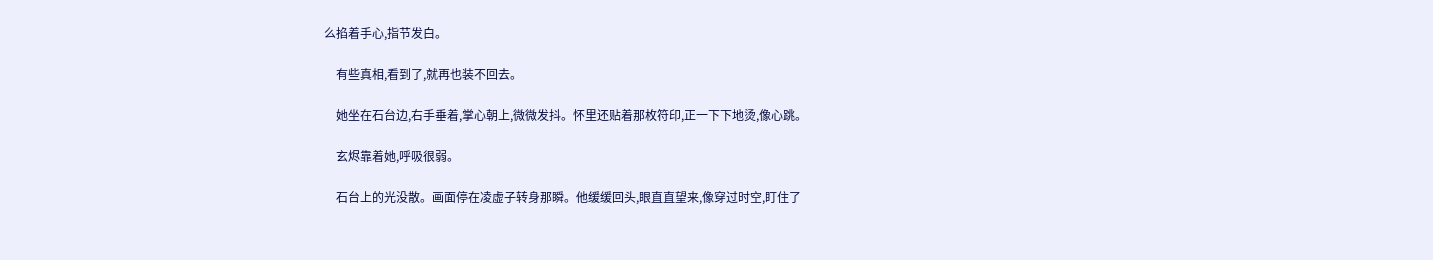么掐着手心,指节发白。

    有些真相,看到了,就再也装不回去。

    她坐在石台边,右手垂着,掌心朝上,微微发抖。怀里还贴着那枚符印,正一下下地烫,像心跳。

    玄烬靠着她,呼吸很弱。

    石台上的光没散。画面停在凌虚子转身那瞬。他缓缓回头,眼直直望来,像穿过时空,盯住了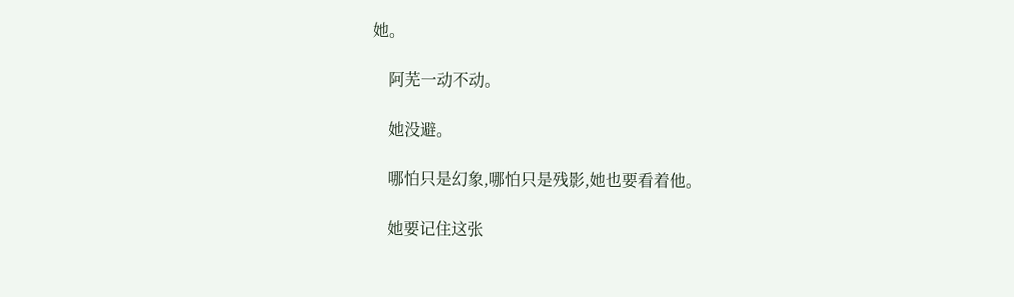她。

    阿芜一动不动。

    她没避。

    哪怕只是幻象,哪怕只是残影,她也要看着他。

    她要记住这张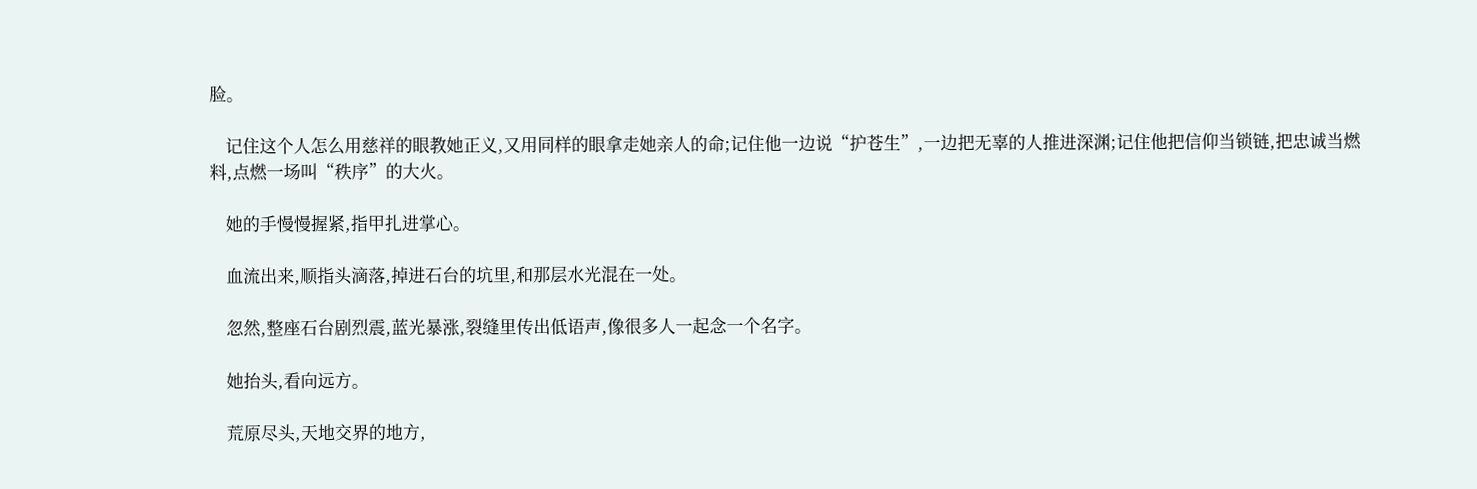脸。

    记住这个人怎么用慈祥的眼教她正义,又用同样的眼拿走她亲人的命;记住他一边说“护苍生”,一边把无辜的人推进深渊;记住他把信仰当锁链,把忠诚当燃料,点燃一场叫“秩序”的大火。

    她的手慢慢握紧,指甲扎进掌心。

    血流出来,顺指头滴落,掉进石台的坑里,和那层水光混在一处。

    忽然,整座石台剧烈震,蓝光暴涨,裂缝里传出低语声,像很多人一起念一个名字。

    她抬头,看向远方。

    荒原尽头,天地交界的地方,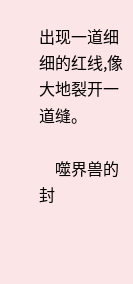出现一道细细的红线,像大地裂开一道缝。

    噬界兽的封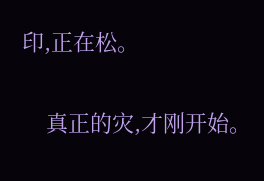印,正在松。

    真正的灾,才刚开始。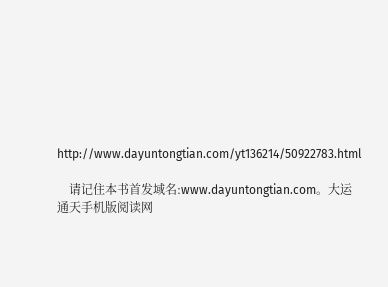http://www.dayuntongtian.com/yt136214/50922783.html

    请记住本书首发域名:www.dayuntongtian.com。大运通天手机版阅读网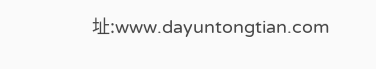址:www.dayuntongtian.com